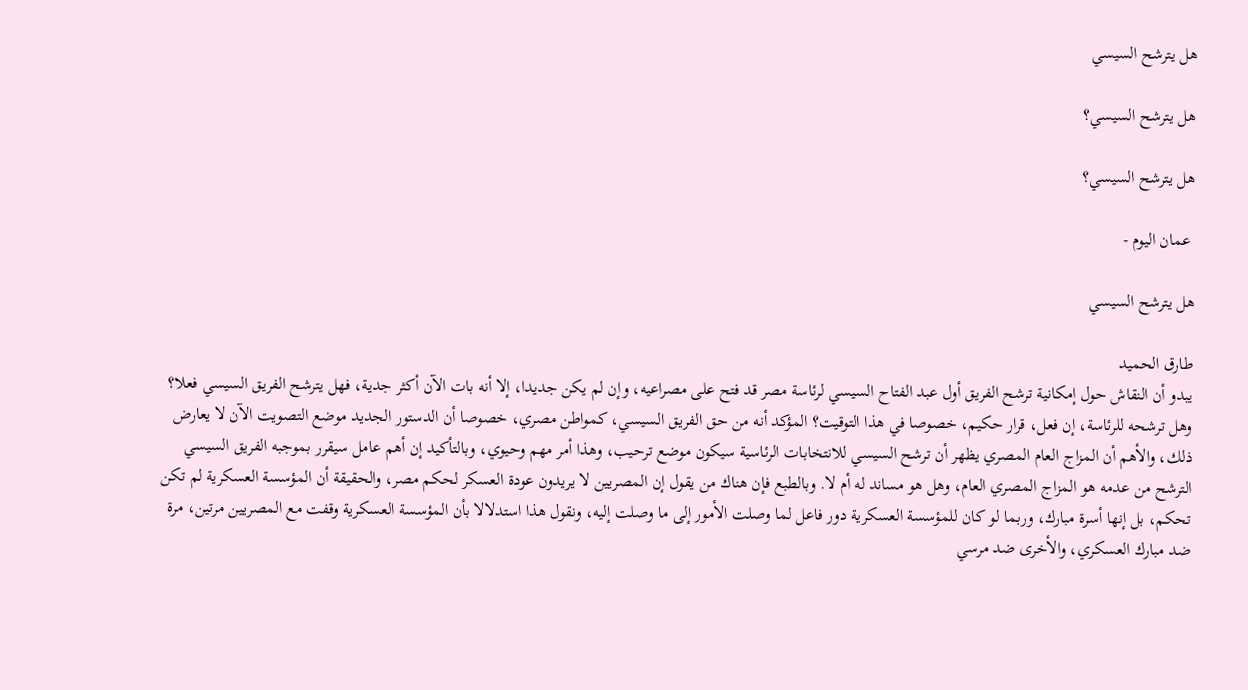هل يترشح السيسي

هل يترشح السيسي؟

هل يترشح السيسي؟

 عمان اليوم -

هل يترشح السيسي

طارق الحميد
يبدو أن النقاش حول إمكانية ترشح الفريق أول عبد الفتاح السيسي لرئاسة مصر قد فتح على مصراعيه، وإن لم يكن جديدا، إلا أنه بات الآن أكثر جدية، فهل يترشح الفريق السيسي فعلا؟ وهل ترشحه للرئاسة، إن فعل، قرار حكيم، خصوصا في هذا التوقيت؟ المؤكد أنه من حق الفريق السيسي، كمواطن مصري، خصوصا أن الدستور الجديد موضع التصويت الآن لا يعارض ذلك، والأهم أن المزاج العام المصري يظهر أن ترشح السيسي للانتخابات الرئاسية سيكون موضع ترحيب، وهذا أمر مهم وحيوي، وبالتأكيد إن أهم عامل سيقرر بموجبه الفريق السيسي الترشح من عدمه هو المزاج المصري العام، وهل هو مساند له أم لا. وبالطبع فإن هناك من يقول إن المصريين لا يريدون عودة العسكر لحكم مصر، والحقيقة أن المؤسسة العسكرية لم تكن تحكم، بل إنها أسرة مبارك، وربما لو كان للمؤسسة العسكرية دور فاعل لما وصلت الأمور إلى ما وصلت إليه، ونقول هذا استدلالا بأن المؤسسة العسكرية وقفت مع المصريين مرتين، مرة ضد مبارك العسكري، والأخرى ضد مرسي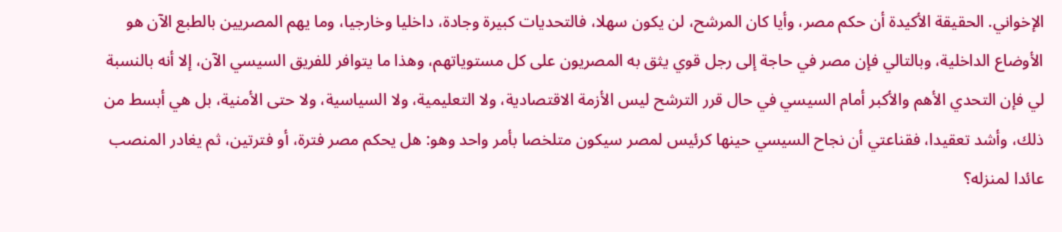الإخواني. الحقيقة الأكيدة أن حكم مصر، وأيا كان المرشح، لن يكون سهلا، فالتحديات كبيرة وجادة، داخليا وخارجيا، وما يهم المصريين بالطبع الآن هو الأوضاع الداخلية، وبالتالي فإن مصر في حاجة إلى رجل قوي يثق به المصريون على كل مستوياتهم، وهذا ما يتوافر للفريق السيسي الآن، إلا أنه بالنسبة لي فإن التحدي الأهم والأكبر أمام السيسي في حال قرر الترشح ليس الأزمة الاقتصادية، ولا التعليمية، ولا السياسية، ولا حتى الأمنية، بل هي أبسط من ذلك، وأشد تعقيدا، فقناعتي أن نجاح السيسي حينها كرئيس لمصر سيكون متلخصا بأمر واحد وهو: هل يحكم مصر فترة، أو فترتين، ثم يغادر المنصب عائدا لمنزله؟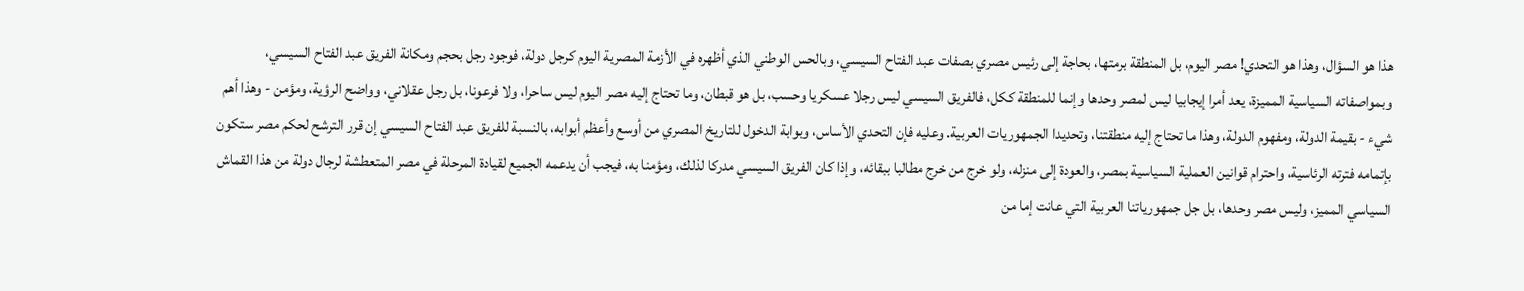هذا هو السؤال، وهذا هو التحدي! مصر اليوم، بل المنطقة برمتها، بحاجة إلى رئيس مصري بصفات عبد الفتاح السيسي، وبالحس الوطني الذي أظهره في الأزمة المصرية اليوم كرجل دولة، فوجود رجل بحجم ومكانة الفريق عبد الفتاح السيسي، وبمواصفاته السياسية المميزة، يعد أمرا إيجابيا ليس لمصر وحدها وإنما للمنطقة ككل، فالفريق السيسي ليس رجلا عسكريا وحسب، بل هو قبطان، وما تحتاج إليه مصر اليوم ليس ساحرا، ولا فرعونا، بل رجل عقلاني، وواضح الرؤية، ومؤمن - وهذا أهم شيء - بقيمة الدولة، ومفهوم الدولة، وهذا ما تحتاج إليه منطقتنا، وتحديدا الجمهوريات العربية. وعليه فإن التحدي الأساس، وبوابة الدخول للتاريخ المصري من أوسع وأعظم أبوابه، بالنسبة للفريق عبد الفتاح السيسي إن قرر الترشح لحكم مصر ستكون بإتمامه فترته الرئاسية، واحترام قوانين العملية السياسية بمصر، والعودة إلى منزله، ولو خرج من خرج مطالبا ببقائه، وإذا كان الفريق السيسي مدركا لذلك، ومؤمنا به، فيجب أن يدعمه الجميع لقيادة المرحلة في مصر المتعطشة لرجال دولة من هذا القماش السياسي المميز، وليس مصر وحدها، بل جل جمهورياتنا العربية التي عانت إما من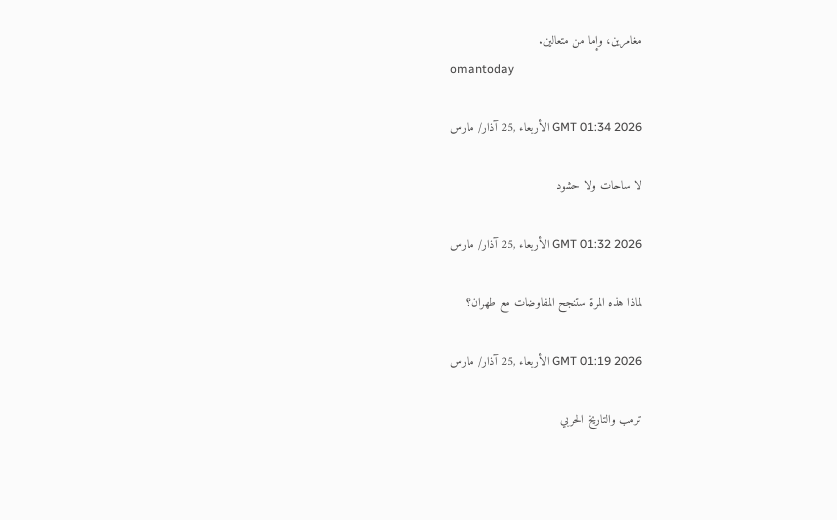مغامرين، وإما من متعالين.
omantoday

GMT 01:34 2026 الأربعاء ,25 آذار/ مارس

لا ساحات ولا حشود

GMT 01:32 2026 الأربعاء ,25 آذار/ مارس

لماذا هذه المرة ستنجح المفاوضات مع طهران؟

GMT 01:19 2026 الأربعاء ,25 آذار/ مارس

ترمب والتاريخ الحربي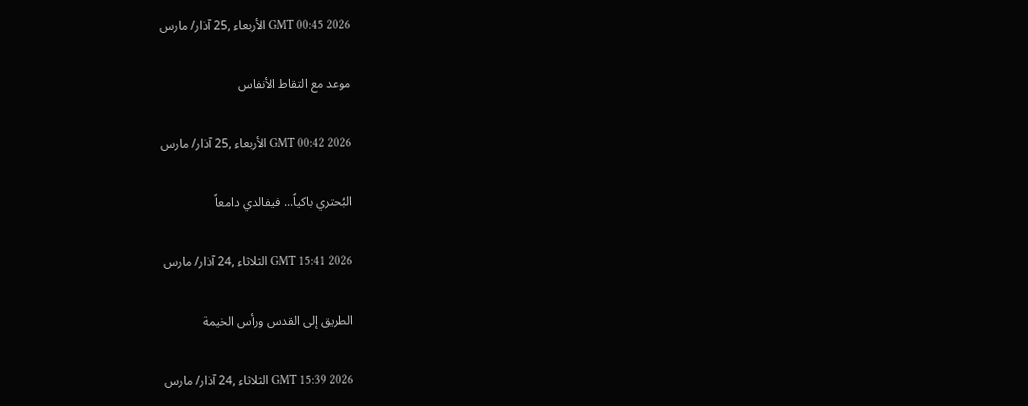GMT 00:45 2026 الأربعاء ,25 آذار/ مارس

موعد مع التقاط الأنفاس

GMT 00:42 2026 الأربعاء ,25 آذار/ مارس

البُحتري باكياً... فيفالدي دامعاً

GMT 15:41 2026 الثلاثاء ,24 آذار/ مارس

الطريق إلى القدس ورأس الخيمة

GMT 15:39 2026 الثلاثاء ,24 آذار/ مارس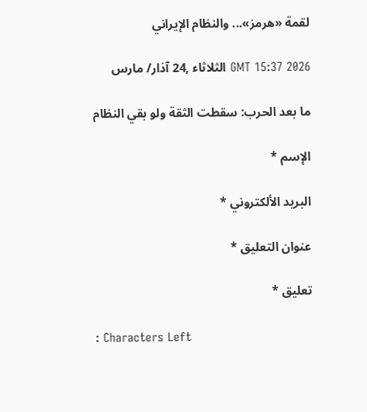لقمة «هرمز»... والنظام الإيراني

GMT 15:37 2026 الثلاثاء ,24 آذار/ مارس

ما بعد الحرب: سقطت الثقة ولو بقي النظام

الإسم *

البريد الألكتروني *

عنوان التعليق *

تعليق *

: Characters Left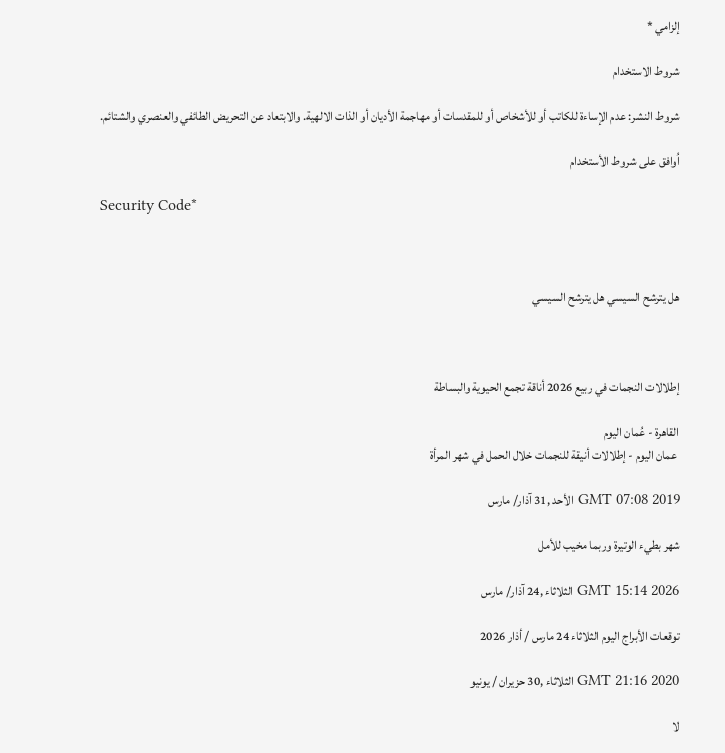إلزامي *

شروط الاستخدام

شروط النشر: عدم الإساءة للكاتب أو للأشخاص أو للمقدسات أو مهاجمة الأديان أو الذات الالهية. والابتعاد عن التحريض الطائفي والعنصري والشتائم.

اُوافق على شروط الأستخدام

Security Code*



هل يترشح السيسي هل يترشح السيسي



إطلالات النجمات في ربيع 2026 أناقة تجمع الحيوية والبساطة

القاهرة - عُمان اليوم
 عمان اليوم - إطلالات أنيقة للنجمات خلال الحمل في شهر المرأة

GMT 07:08 2019 الأحد ,31 آذار/ مارس

شهر بطيء الوتيرة وربما مخيب للأمل

GMT 15:14 2026 الثلاثاء ,24 آذار/ مارس

توقعات الأبراج اليوم الثلاثاء 24 مارس / أذار 2026

GMT 21:16 2020 الثلاثاء ,30 حزيران / يونيو

لا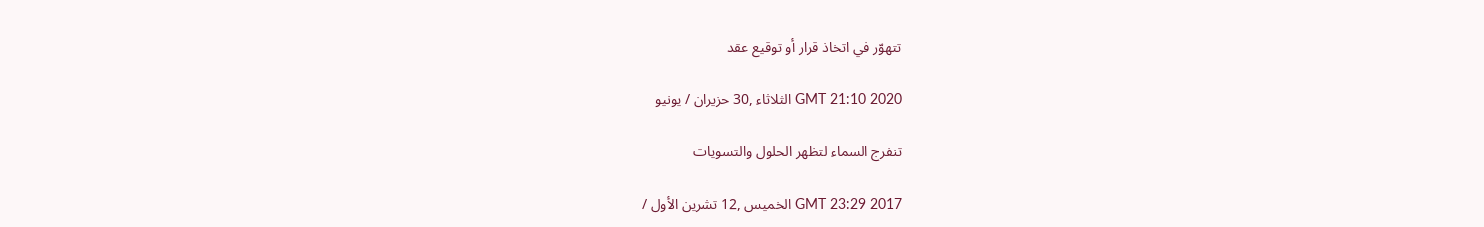تتهوّر في اتخاذ قرار أو توقيع عقد

GMT 21:10 2020 الثلاثاء ,30 حزيران / يونيو

تنفرج السماء لتظهر الحلول والتسويات

GMT 23:29 2017 الخميس ,12 تشرين الأول /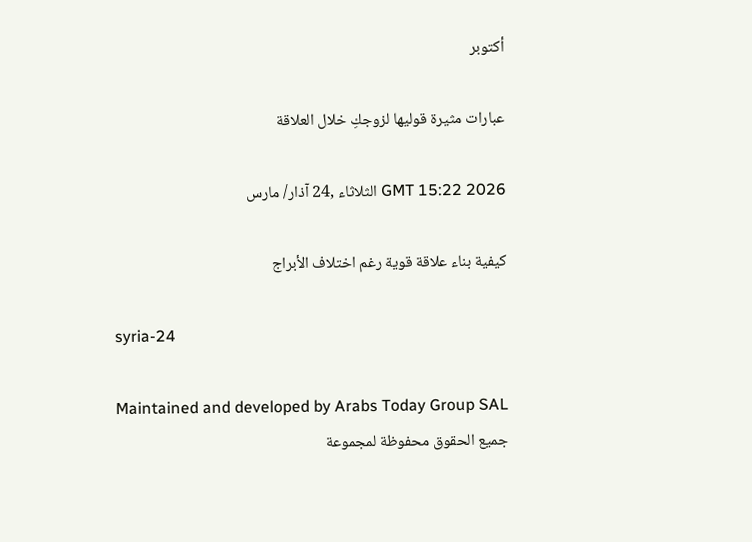أكتوبر

عبارات مثيرة قوليها لزوجكِ خلال العلاقة

GMT 15:22 2026 الثلاثاء ,24 آذار/ مارس

كيفية بناء علاقة قوية رغم اختلاف الأبراج

syria-24

Maintained and developed by Arabs Today Group SAL
جميع الحقوق محفوظة لمجموعة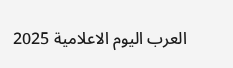العرب اليوم الاعلامية 2025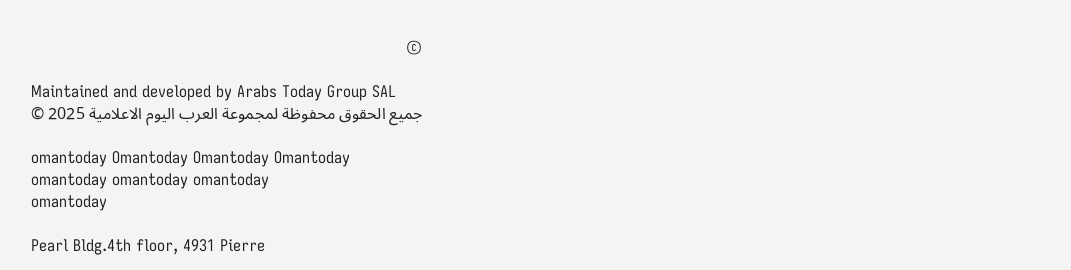©

Maintained and developed by Arabs Today Group SAL
جميع الحقوق محفوظة لمجموعة العرب اليوم الاعلامية 2025 ©

omantoday Omantoday Omantoday Omantoday
omantoday omantoday omantoday
omantoday

Pearl Bldg.4th floor, 4931 Pierre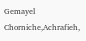Gemayel Chorniche,Achrafieh,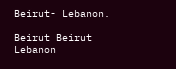Beirut- Lebanon.

Beirut Beirut Lebanon